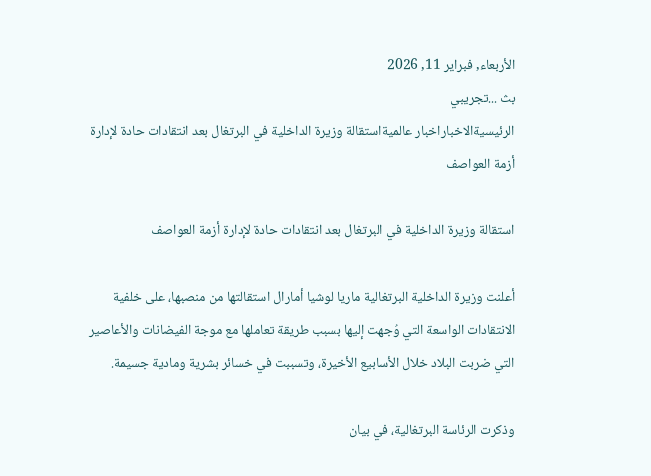الأربعاء, فبراير 11, 2026
بث ...تجريبي
الرئيسيةالاخباراخبار عالميةاستقالة وزيرة الداخلية في البرتغال بعد انتقادات حادة لإدارة أزمة العواصف

استقالة وزيرة الداخلية في البرتغال بعد انتقادات حادة لإدارة أزمة العواصف

أعلنت وزيرة الداخلية البرتغالية ماريا لوشيا أمارال استقالتها من منصبها، على خلفية الانتقادات الواسعة التي وُجهت إليها بسبب طريقة تعاملها مع موجة الفيضانات والأعاصير التي ضربت البلاد خلال الأسابيع الأخيرة، وتسببت في خسائر بشرية ومادية جسيمة.

وذكرت الرئاسة البرتغالية، في بيان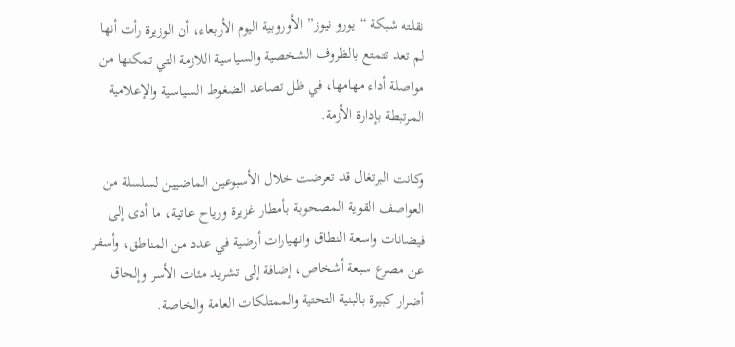نقلته شبكة “يورو نيوز” الأوروبية اليوم الأربعاء، أن الوزيرة رأت أنها لم تعد تتمتع بالظروف الشخصية والسياسية اللازمة التي تمكنها من مواصلة أداء مهامها، في ظل تصاعد الضغوط السياسية والإعلامية المرتبطة بإدارة الأزمة.

وكانت البرتغال قد تعرضت خلال الأسبوعين الماضيين لسلسلة من العواصف القوية المصحوبة بأمطار غزيرة ورياح عاتية، ما أدى إلى فيضانات واسعة النطاق وانهيارات أرضية في عدد من المناطق، وأسفر عن مصرع سبعة أشخاص، إضافة إلى تشريد مئات الأسر وإلحاق أضرار كبيرة بالبنية التحتية والممتلكات العامة والخاصة.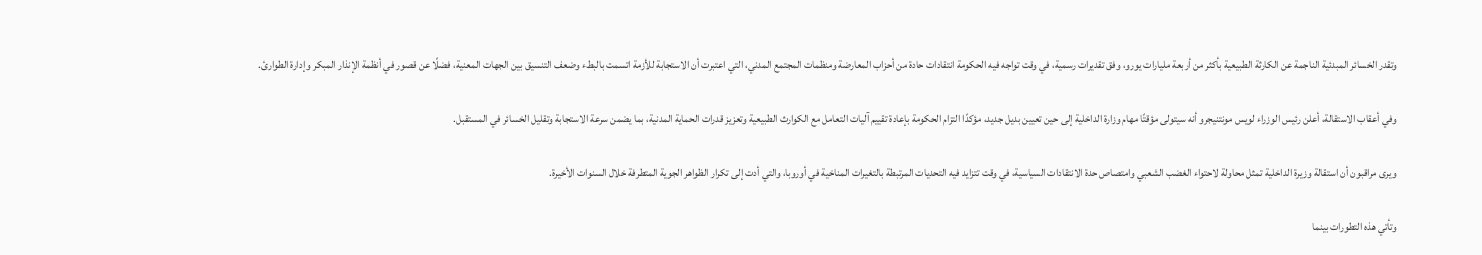وتقدر الخسائر المبدئية الناجمة عن الكارثة الطبيعية بأكثر من أربعة مليارات يورو، وفق تقديرات رسمية، في وقت تواجه فيه الحكومة انتقادات حادة من أحزاب المعارضة ومنظمات المجتمع المدني، التي اعتبرت أن الاستجابة للأزمة اتسمت بالبطء وضعف التنسيق بين الجهات المعنية، فضلًا عن قصور في أنظمة الإنذار المبكر وإدارة الطوارئ.

وفي أعقاب الاستقالة، أعلن رئيس الوزراء لويس مونتنيجرو أنه سيتولى مؤقتًا مهام وزارة الداخلية إلى حين تعيين بديل جديد، مؤكدًا التزام الحكومة بإعادة تقييم آليات التعامل مع الكوارث الطبيعية وتعزيز قدرات الحماية المدنية، بما يضمن سرعة الاستجابة وتقليل الخسائر في المستقبل.

ويرى مراقبون أن استقالة وزيرة الداخلية تمثل محاولة لاحتواء الغضب الشعبي وامتصاص حدة الانتقادات السياسية، في وقت تتزايد فيه التحديات المرتبطة بالتغيرات المناخية في أوروبا، والتي أدت إلى تكرار الظواهر الجوية المتطرفة خلال السنوات الأخيرة.

وتأتي هذه التطورات بينما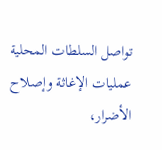تواصل السلطات المحلية عمليات الإغاثة وإصلاح الأضرار،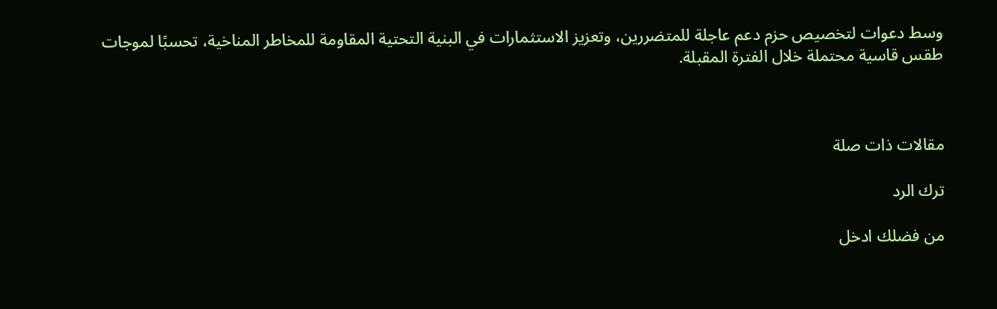وسط دعوات لتخصيص حزم دعم عاجلة للمتضررين، وتعزيز الاستثمارات في البنية التحتية المقاومة للمخاطر المناخية، تحسبًا لموجات طقس قاسية محتملة خلال الفترة المقبلة.



مقالات ذات صلة

ترك الرد

من فضلك ادخل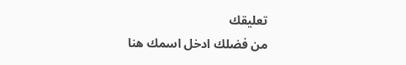تعليقك
من فضلك ادخل اسمك هنا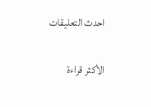احدث التعليقات

الأكثر قراءة